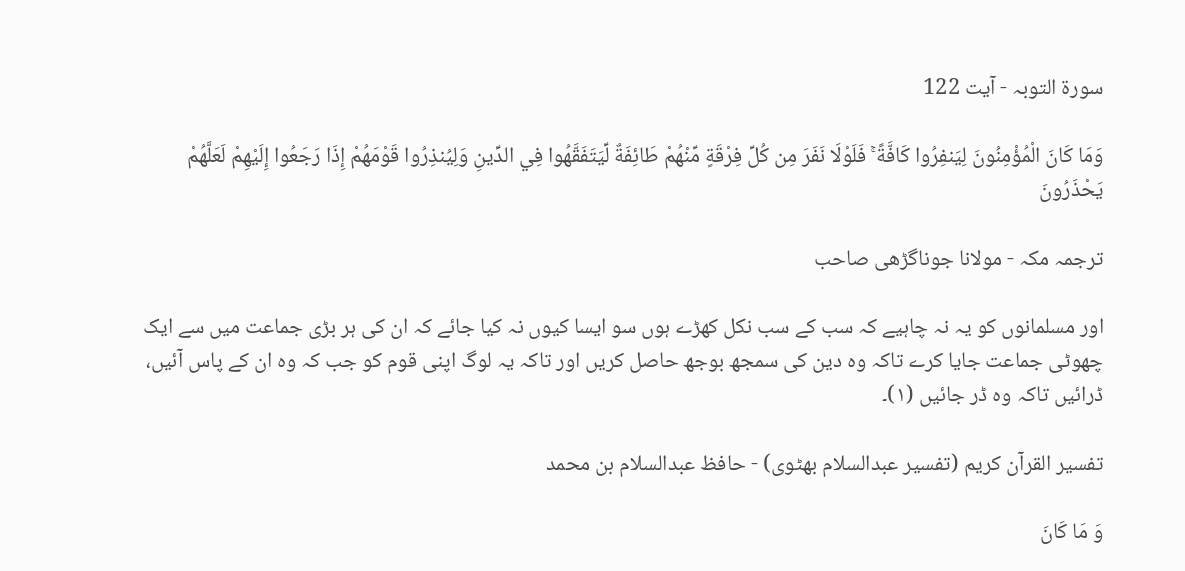سورة التوبہ - آیت 122

وَمَا كَانَ الْمُؤْمِنُونَ لِيَنفِرُوا كَافَّةً ۚ فَلَوْلَا نَفَرَ مِن كُلِّ فِرْقَةٍ مِّنْهُمْ طَائِفَةٌ لِّيَتَفَقَّهُوا فِي الدِّينِ وَلِيُنذِرُوا قَوْمَهُمْ إِذَا رَجَعُوا إِلَيْهِمْ لَعَلَّهُمْ يَحْذَرُونَ

ترجمہ مکہ - مولانا جوناگڑھی صاحب

اور مسلمانوں کو یہ نہ چاہیے کہ سب کے سب نکل کھڑے ہوں سو ایسا کیوں نہ کیا جائے کہ ان کی ہر بڑی جماعت میں سے ایک چھوٹی جماعت جایا کرے تاکہ وہ دین کی سمجھ بوجھ حاصل کریں اور تاکہ یہ لوگ اپنی قوم کو جب کہ وہ ان کے پاس آئیں، ڈرائیں تاکہ وہ ڈر جائیں (١)۔

تفسیر القرآن کریم (تفسیر عبدالسلام بھٹوی) - حافظ عبدالسلام بن محمد

وَ مَا كَانَ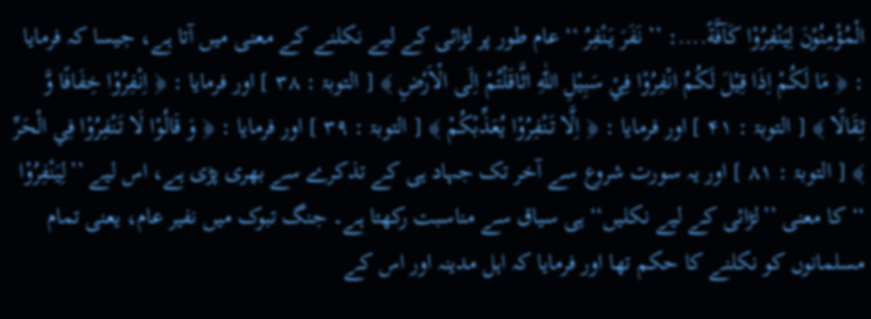الْمُؤْمِنُوْنَ لِيَنْفِرُوْا كَآفَّةً....: ’’ نَفَرَ يَنْفِرُ ‘‘ عام طور پر لڑائی کے لیے نکلنے کے معنی میں آتا ہے، جیسا کہ فرمایا : ﴿ مَا لَكُمْ اِذَا قِيْلَ لَكُمُ انْفِرُوْا فِيْ سَبِيْلِ اللّٰهِ اثَّاقَلْتُمْ اِلَى الْاَرْضِ ﴾ [ التوبۃ : ۳۸ ] اور فرمایا : ﴿ اِنْفِرُوْا خِفَافًا وَّ ثِقَالًا ﴾ [ التوبۃ : ۴۱ ] اور فرمایا : ﴿ اِلَّا تَنْفِرُوْا يُعَذِّبْكُمْ ﴾ [ التوبۃ : ۳۹ ] اور فرمایا : ﴿ وَ قَالُوْا لَا تَنْفِرُوْا فِي الْحَرِّ ﴾ [ التوبۃ : ۸۱ ] اور یہ سورت شروع سے آخر تک جہاد ہی کے تذکرے سے بھری پڑی ہے، اس لیے ’’لِيَنْفِرُوْا ‘‘ کا معنی ’’لڑائی کے لیے نکلیں‘‘ ہی سیاق سے مناسبت رکھتا ہے۔ جنگ تبوک میں نفیر عام، یعنی تمام مسلمانوں کو نکلنے کا حکم تھا اور فرمایا کہ اہل مدینہ اور اس کے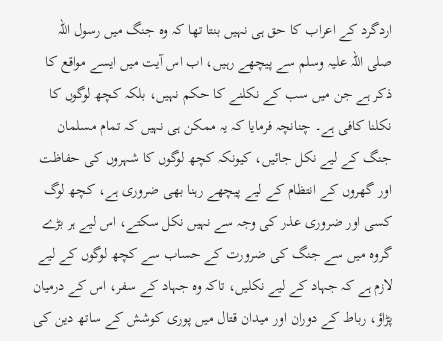اردگرد کے اعراب کا حق ہی نہیں بنتا تھا کہ وہ جنگ میں رسول اللہ صلی اللہ علیہ وسلم سے پیچھے رہیں، اب اس آیت میں ایسے مواقع کا ذکر ہے جن میں سب کے نکلنے کا حکم نہیں، بلکہ کچھ لوگوں کا نکلنا کافی ہے۔ چنانچہ فرمایا کہ یہ ممکن ہی نہیں کہ تمام مسلمان جنگ کے لیے نکل جائیں، کیونکہ کچھ لوگوں کا شہروں کی حفاظت اور گھروں کے انتظام کے لیے پیچھے رہنا بھی ضروری ہے، کچھ لوگ کسی اور ضروری عذر کی وجہ سے نہیں نکل سکتے، اس لیے ہر بڑے گروہ میں سے جنگ کی ضرورت کے حساب سے کچھ لوگوں کے لیے لازم ہے کہ جہاد کے لیے نکلیں، تاکہ وہ جہاد کے سفر، اس کے درمیان پڑاؤ، رباط کے دوران اور میدان قتال میں پوری کوشش کے ساتھ دین کی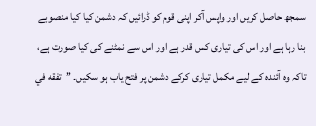سمجھ حاصل کریں اور واپس آکر اپنی قوم کو ڈرائیں کہ دشمن کیا کیا منصوبے بنا رہا ہے اور اس کی تیاری کس قدر ہے اور اس سے نمٹنے کی کیا صورت ہے، تاکہ وہ آئندہ کے لیے مکمل تیاری کرکے دشمن پر فتح یاب ہو سکیں۔ ’’تفقه في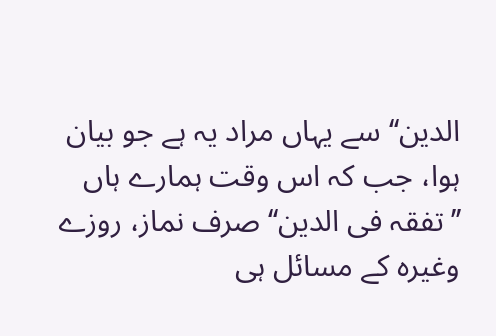الدين‘‘ سے یہاں مراد یہ ہے جو بیان ہوا، جب کہ اس وقت ہمارے ہاں ’’تفقہ فی الدین‘‘ صرف نماز، روزے وغیرہ کے مسائل ہی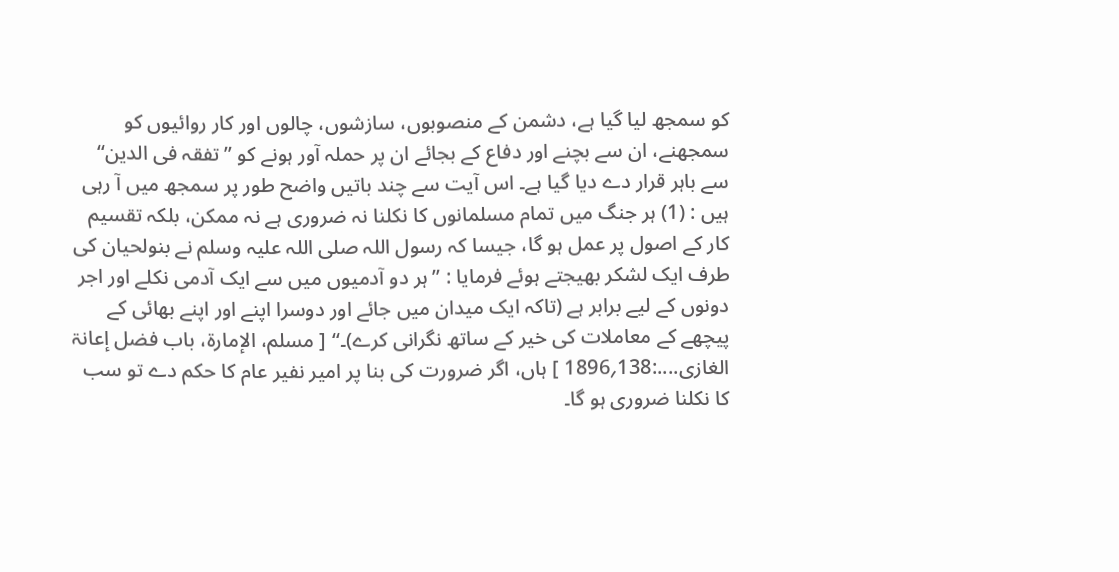کو سمجھ لیا گیا ہے، دشمن کے منصوبوں، سازشوں، چالوں اور کار روائیوں کو سمجھنے، ان سے بچنے اور دفاع کے بجائے ان پر حملہ آور ہونے کو ’’تفقہ فی الدین‘‘ سے باہر قرار دے دیا گیا ہے۔ اس آیت سے چند باتیں واضح طور پر سمجھ میں آ رہی ہیں : (1) ہر جنگ میں تمام مسلمانوں کا نکلنا نہ ضروری ہے نہ ممکن، بلکہ تقسیم کار کے اصول پر عمل ہو گا، جیسا کہ رسول اللہ صلی اللہ علیہ وسلم نے بنولحیان کی طرف ایک لشکر بھیجتے ہوئے فرمایا : ’’ہر دو آدمیوں میں سے ایک آدمی نکلے اور اجر دونوں کے لیے برابر ہے (تاکہ ایک میدان میں جائے اور دوسرا اپنے اور اپنے بھائی کے پیچھے کے معاملات کی خیر کے ساتھ نگرانی کرے)۔‘‘ [ مسلم، الإمارۃ، باب فضل إعانۃ الغازی....:138؍1896 ] ہاں، اگر ضرورت کی بنا پر امیر نفیر عام کا حکم دے تو سب کا نکلنا ضروری ہو گا۔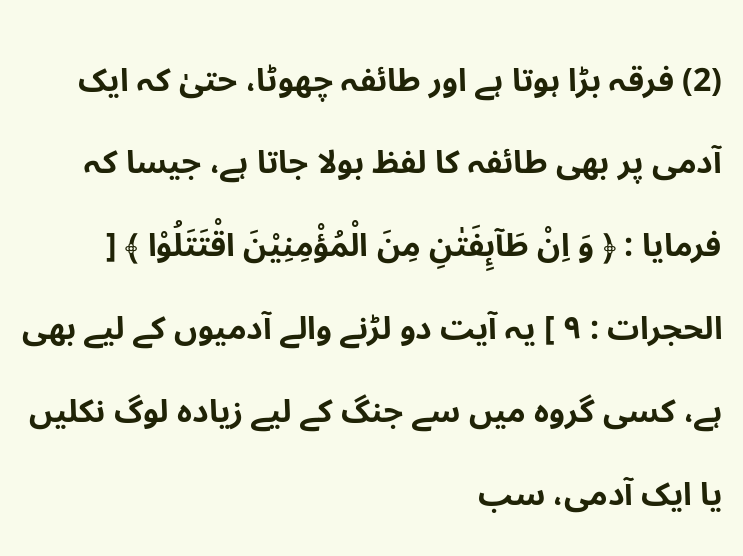(2) فرقہ بڑا ہوتا ہے اور طائفہ چھوٹا، حتیٰ کہ ایک آدمی پر بھی طائفہ کا لفظ بولا جاتا ہے، جیسا کہ فرمایا : ﴿ وَ اِنْ طَآىِٕفَتٰنِ مِنَ الْمُؤْمِنِيْنَ اقْتَتَلُوْا ﴾ [ الحجرات : ۹ ] یہ آیت دو لڑنے والے آدمیوں کے لیے بھی ہے، کسی گروہ میں سے جنگ کے لیے زیادہ لوگ نکلیں یا ایک آدمی، سب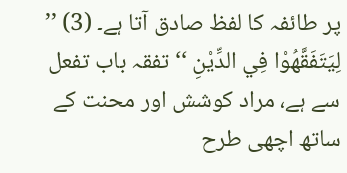پر طائفہ کا لفظ صادق آتا ہے۔ (3) ’’ لِيَتَفَقَّهُوْا فِي الدِّيْنِ ‘‘ تفقہ باب تفعل سے ہے، مراد کوشش اور محنت کے ساتھ اچھی طرح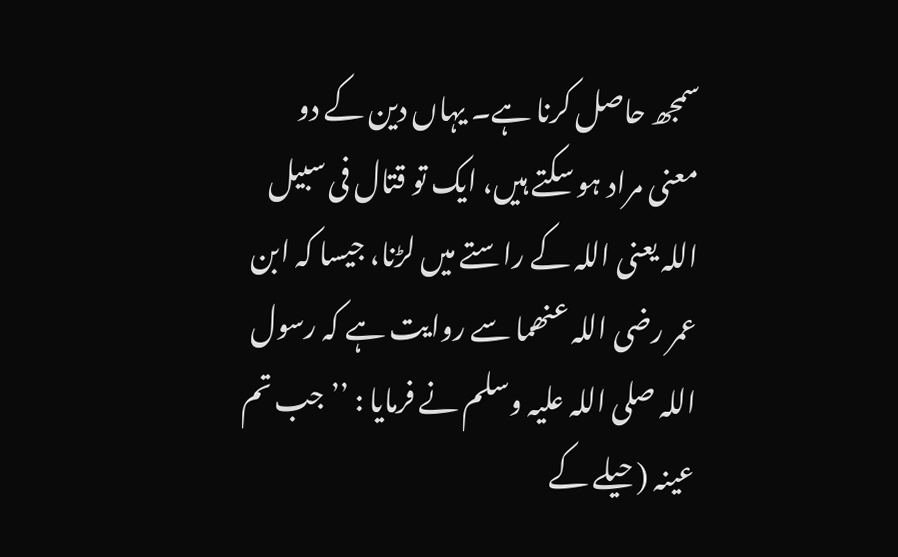سمجھ حاصل کرنا ہے۔ یہاں دین کے دو معنی مراد ہو سکتے ہیں، ایک تو قتال فی سبیل اللہ یعنی اللہ کے راستے میں لڑنا، جیسا کہ ابن عمر رضی اللہ عنھما سے روایت ہے کہ رسول اللہ صلی اللہ علیہ وسلم نے فرمایا : ’’جب تم عینہ (حیلے کے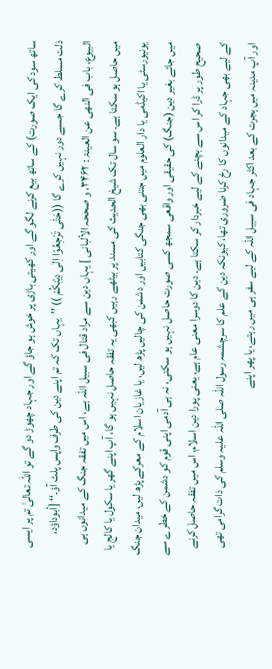ساتھ سود کی ایک صورت) کے ساتھ بیع کرنے لگو گے اور کھیتی باڑی پر خوش ہو جاؤ گے اور جہاد چھوڑ دو گے تو اللہ تعالیٰ تم پر ایسی ذلت مسلط کرے گا جسے دور نہیں کرے گا ((حَتّٰی تَرْجِعُوْا اِلٰی دِيْنِكُمْ )) ’’یہاں تک کہ تم اپنے دین کی طرف واپس پلٹ آؤ۔‘‘ [أبوداؤد، البیوع، باب فی النھی عن العینۃ : ۳۴۶۲، و صححہ الألبانی ] یہاں دین سے مراد قتال فی سبیل اللہ ہے، اس میں تفقہ جنگ کے میدانوں ہی میں حاصل ہو سکتا ہے۔ سو سال تک شیخ الحدیث کی مسند پر بیٹھے رہیں کبھی یہ تفقہ حاصل نہیں ہو گا، آپ اپنے گھر یا سکول یا کالج یا یونیورسٹی یا اکیڈمی یا دار العلوم میں جتنی بھی جنگی کتابیں اور دشمن کی چالیں پڑھ لیں، یا غازیان اسلام کے معرکے پڑھ لیں، میدان جنگ میں جائے بغیر دین (جنگ) کی حقیقی اور واقعی سمجھ کسی صورت حاصل نہیں ہو سکتی، نہ ہی آدمی اپنی قوم کو دشمن کے خطرے سے صحیح طور پر ڈرا کر اس سے بچنے کے لیے خبردار کر سکتا ہے۔ دین کا دوسرا معنی عام ہے، یعنی پورا دین اسلام، اس میں تفقہ حاصل کرنے کے لیے بھی جہاد کے میدانوں کا رخ کرنا ضروری تھا، کیونکہ دین کے علم کا سرچشمہ رسول اللہ صلی اللہ علیہ وسلم کی ذات گرامی تھی اور آپ مدینہ میں ہجرت کے بعد اکثر جہاد فی سبیل اللہ کے لیے سفر ہی میں رہتے، یا پھر اپنے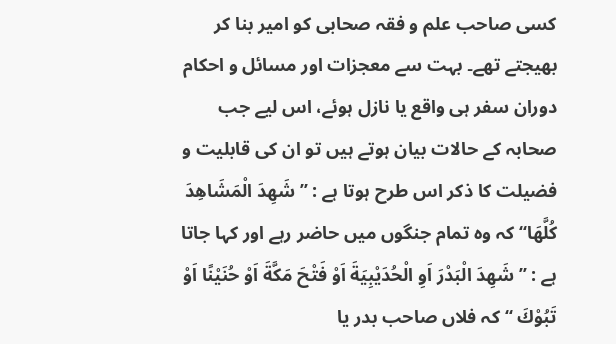کسی صاحب علم و فقہ صحابی کو امیر بنا کر بھیجتے تھے۔ بہت سے معجزات اور مسائل و احکام دوران سفر ہی واقع یا نازل ہوئے، اس لیے جب صحابہ کے حالات بیان ہوتے ہیں تو ان کی قابلیت و فضیلت کا ذکر اس طرح ہوتا ہے : ’’شَهِدَ الْمَشَاهِدَ كُلَّهَا‘‘ کہ وہ تمام جنگوں میں حاضر رہے اور کہا جاتا ہے : ’’شَهِدَ الْبَدْرَ اَوِ الْحُدَيْبِيَةَ اَوْ فَتْحَ مَكَّةَ اَوْ حُنَيْنًا اَوْ تَبُوْكَ ‘‘ کہ فلاں صاحب بدر یا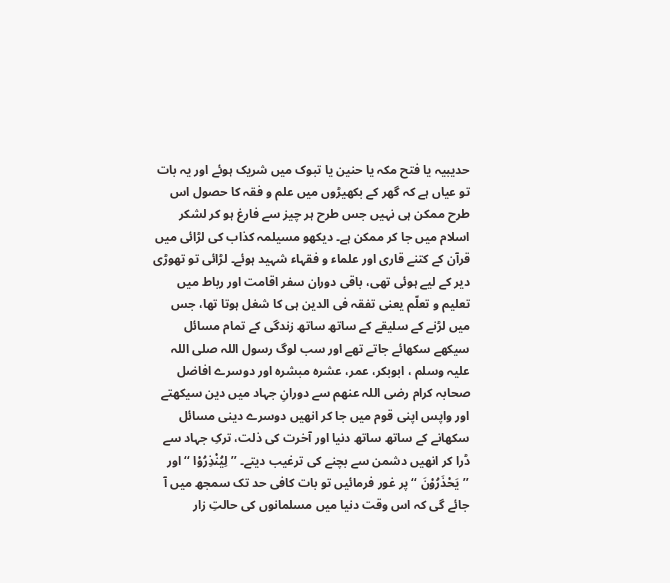حدیبیہ یا فتح مکہ یا حنین یا تبوک میں شریک ہوئے اور یہ بات تو عیاں ہے کہ گھر کے بکھیڑوں میں علم و فقہ کا حصول اس طرح ممکن ہی نہیں جس طرح ہر چیز سے فارغ ہو کر لشکر اسلام میں جا کر ممکن ہے۔ دیکھو مسیلمہ کذاب کی لڑائی میں قرآن کے کتنے قاری اور علماء و فقہاء شہید ہوئے۔ لڑائی تو تھوڑی دیر کے لیے ہوئی تھی، باقی دوران سفر اقامت اور رباط میں تعلیم و تعلّم یعنی تفقہ فی الدین ہی کا شغل ہوتا تھا، جس میں لڑنے کے سلیقے کے ساتھ ساتھ زندگی کے تمام مسائل سیکھے سکھائے جاتے تھے اور سب لوگ رسول اللہ صلی اللہ علیہ وسلم ، ابوبکر، عمر، عشرہ مبشرہ اور دوسرے افاضل صحابہ کرام رضی اللہ عنھم سے دورانِ جہاد میں دین سیکھتے اور واپس اپنی قوم میں جا کر انھیں دوسرے دینی مسائل سکھانے کے ساتھ ساتھ دنیا اور آخرت کی ذلت، ترکِ جہاد سے ڈرا کر انھیں دشمن سے بچنے کی ترغیب دیتے۔ ’’لِيُنْذِرُوْا ‘‘ اور ’’يَحْذَرُوْنَ ‘‘ پر غور فرمائیں تو بات کافی حد تک سمجھ میں آ جائے گی کہ اس وقت دنیا میں مسلمانوں کی حالتِ زار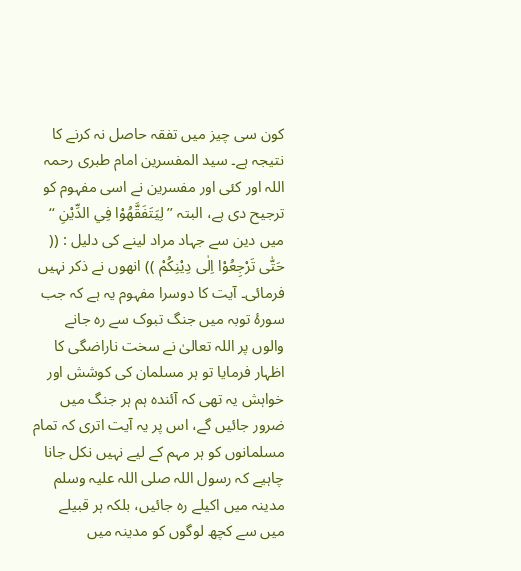کون سی چیز میں تفقہ حاصل نہ کرنے کا نتیجہ ہے۔ سید المفسرین امام طبری رحمہ اللہ اور کئی اور مفسرین نے اسی مفہوم کو ترجیح دی ہے، البتہ ’’ لِيَتَفَقَّهُوْا فِي الدِّيْنِ ‘‘ میں دین سے جہاد مراد لینے کی دلیل : (( حَتّٰی تَرْجِعُوْا اِلٰی دِيْنِكُمْ )) انھوں نے ذکر نہیں فرمائی۔ آیت کا دوسرا مفہوم یہ ہے کہ جب سورۂ توبہ میں جنگ تبوک سے رہ جانے والوں پر اللہ تعالیٰ نے سخت ناراضگی کا اظہار فرمایا تو ہر مسلمان کی کوشش اور خواہش یہ تھی کہ آئندہ ہم ہر جنگ میں ضرور جائیں گے، اس پر یہ آیت اتری کہ تمام مسلمانوں کو ہر مہم کے لیے نہیں نکل جانا چاہیے کہ رسول اللہ صلی اللہ علیہ وسلم مدینہ میں اکیلے رہ جائیں، بلکہ ہر قبیلے میں سے کچھ لوگوں کو مدینہ میں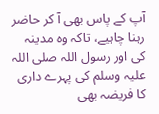آپ کے پاس بھی آ کر حاضر رہنا چاہیے، تاکہ وہ مدینہ کی اور رسول اللہ صلی اللہ علیہ وسلم کی پہرے داری کا فریضہ بھی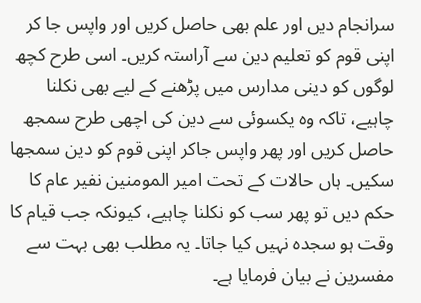سرانجام دیں اور علم بھی حاصل کریں اور واپس جا کر اپنی قوم کو تعلیم دین سے آراستہ کریں۔ اسی طرح کچھ لوگوں کو دینی مدارس میں پڑھنے کے لیے بھی نکلنا چاہیے، تاکہ وہ یکسوئی سے دین کی اچھی طرح سمجھ حاصل کریں اور پھر واپس جاکر اپنی قوم کو دین سمجھا سکیں۔ ہاں حالات کے تحت امیر المومنین نفیر عام کا حکم دیں تو پھر سب کو نکلنا چاہیے، کیونکہ جب قیام کا وقت ہو سجدہ نہیں کیا جاتا۔ یہ مطلب بھی بہت سے مفسرین نے بیان فرمایا ہے۔